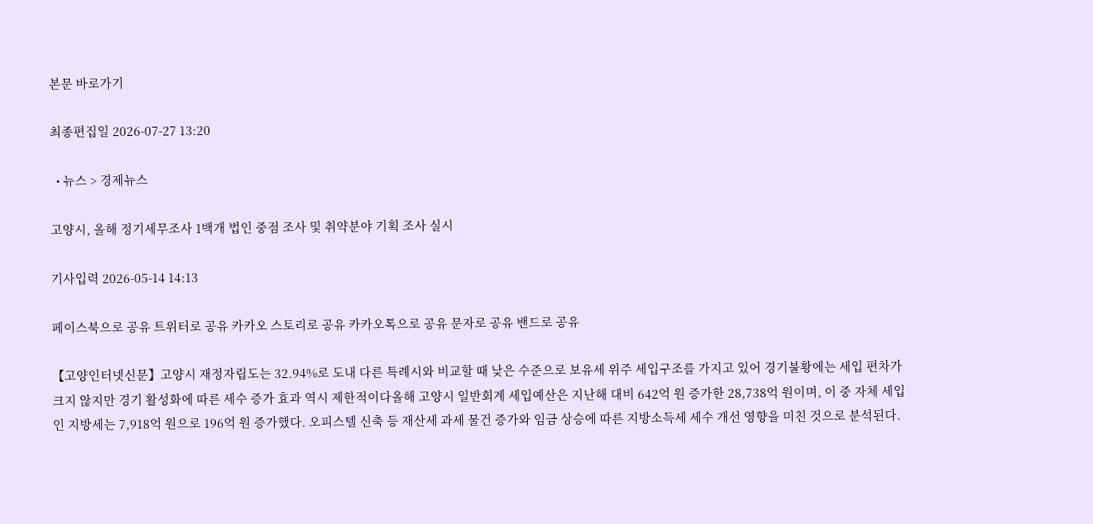본문 바로가기

최종편집일 2026-07-27 13:20

  • 뉴스 > 경제뉴스

고양시, 올해 정기세무조사 1백개 법인 중점 조사 및 취약분야 기획 조사 실시

기사입력 2026-05-14 14:13

페이스북으로 공유 트위터로 공유 카카오 스토리로 공유 카카오톡으로 공유 문자로 공유 밴드로 공유

【고양인터넷신문】고양시 재정자립도는 32.94%로 도내 다른 특례시와 비교할 때 낮은 수준으로 보유세 위주 세입구조를 가지고 있어 경기불황에는 세입 편차가 크지 않지만 경기 활성화에 따른 세수 증가 효과 역시 제한적이다올해 고양시 일반회계 세입예산은 지난해 대비 642억 원 증가한 28,738억 원이며, 이 중 자체 세입인 지방세는 7,918억 원으로 196억 원 증가했다. 오피스텔 신축 등 재산세 과세 물건 증가와 임금 상승에 따른 지방소득세 세수 개선 영향을 미친 것으로 분석된다.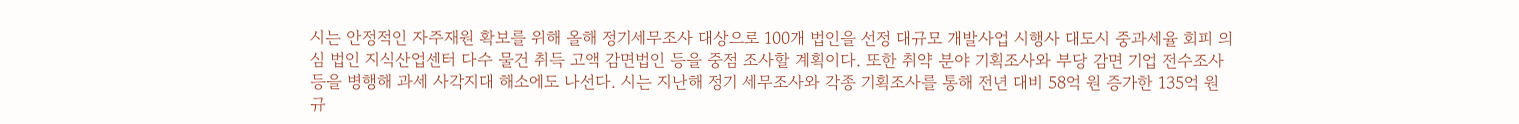시는 안정적인 자주재원 확보를 위해 올해 정기세무조사 대상으로 100개 법인을 선정 대규모 개발사업 시행사 대도시 중과세율 회피 의심 법인 지식산업센터 다수 물건 취득 고액 감면법인 등을 중점 조사할 계획이다. 또한 취약 분야 기획조사와 부당 감면 기업 전수조사 등을 병행해 과세 사각지대 해소에도 나선다. 시는 지난해 정기 세무조사와 각종 기획조사를 통해 전년 대비 58억 원 증가한 135억 원 규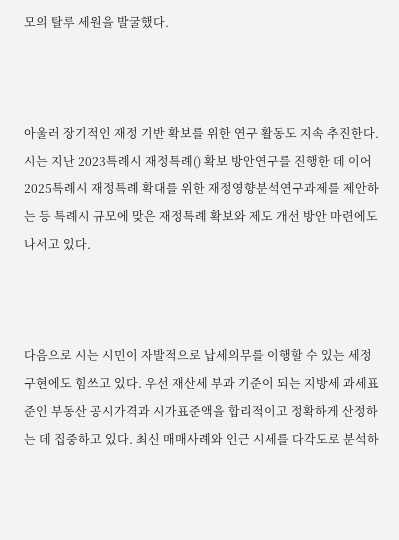모의 탈루 세원을 발굴했다.



아울러 장기적인 재정 기반 확보를 위한 연구 활동도 지속 추진한다. 시는 지난 2023특례시 재정특례() 확보 방안연구를 진행한 데 이어 2025특례시 재정특례 확대를 위한 재정영향분석연구과제를 제안하는 등 특례시 규모에 맞은 재정특례 확보와 제도 개선 방안 마련에도 나서고 있다.



다음으로 시는 시민이 자발적으로 납세의무를 이행할 수 있는 세정 구현에도 힘쓰고 있다. 우선 재산세 부과 기준이 되는 지방세 과세표준인 부동산 공시가격과 시가표준액을 합리적이고 정확하게 산정하는 데 집중하고 있다. 최신 매매사례와 인근 시세를 다각도로 분석하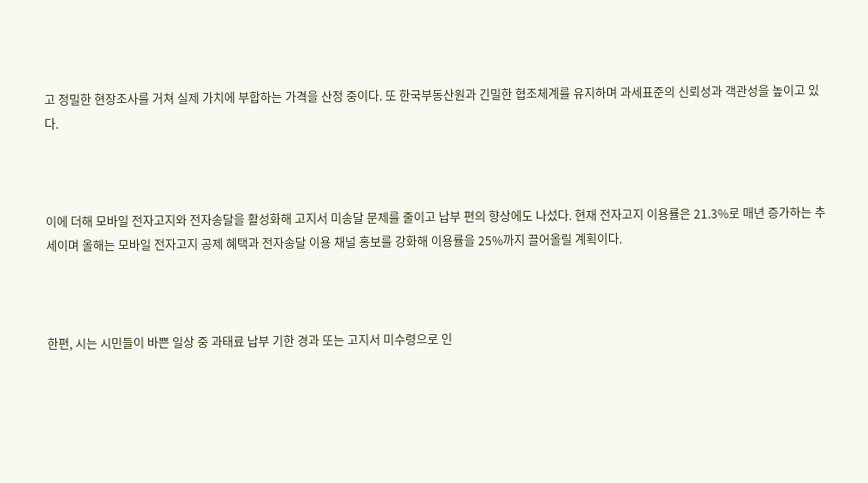고 정밀한 현장조사를 거쳐 실제 가치에 부합하는 가격을 산정 중이다. 또 한국부동산원과 긴밀한 협조체계를 유지하며 과세표준의 신뢰성과 객관성을 높이고 있다.



이에 더해 모바일 전자고지와 전자송달을 활성화해 고지서 미송달 문제를 줄이고 납부 편의 향상에도 나섰다. 현재 전자고지 이용률은 21.3%로 매년 증가하는 추세이며 올해는 모바일 전자고지 공제 혜택과 전자송달 이용 채널 홍보를 강화해 이용률을 25%까지 끌어올릴 계획이다.



한편, 시는 시민들이 바쁜 일상 중 과태료 납부 기한 경과 또는 고지서 미수령으로 인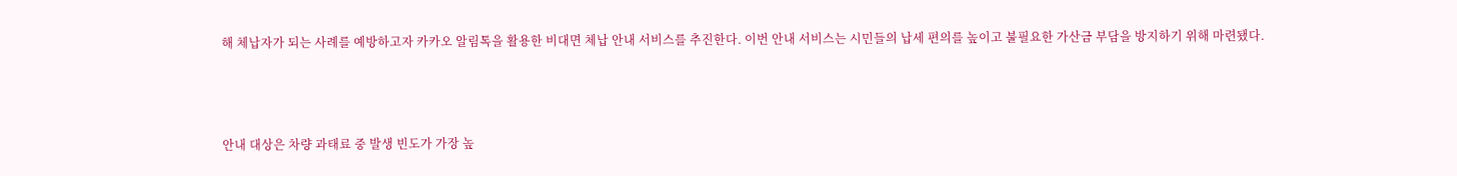해 체납자가 되는 사례를 예방하고자 카카오 알림톡을 활용한 비대면 체납 안내 서비스를 추진한다. 이번 안내 서비스는 시민들의 납세 편의를 높이고 불필요한 가산금 부담을 방지하기 위해 마련됐다.



안내 대상은 차량 과태료 중 발생 빈도가 가장 높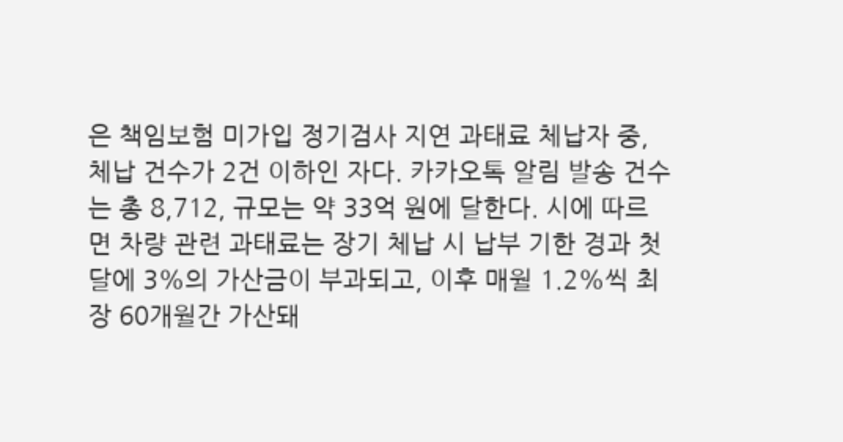은 책임보험 미가입 정기검사 지연 과태료 체납자 중, 체납 건수가 2건 이하인 자다. 카카오톡 알림 발송 건수는 총 8,712, 규모는 약 33억 원에 달한다. 시에 따르면 차량 관련 과태료는 장기 체납 시 납부 기한 경과 첫 달에 3%의 가산금이 부과되고, 이후 매월 1.2%씩 최장 60개월간 가산돼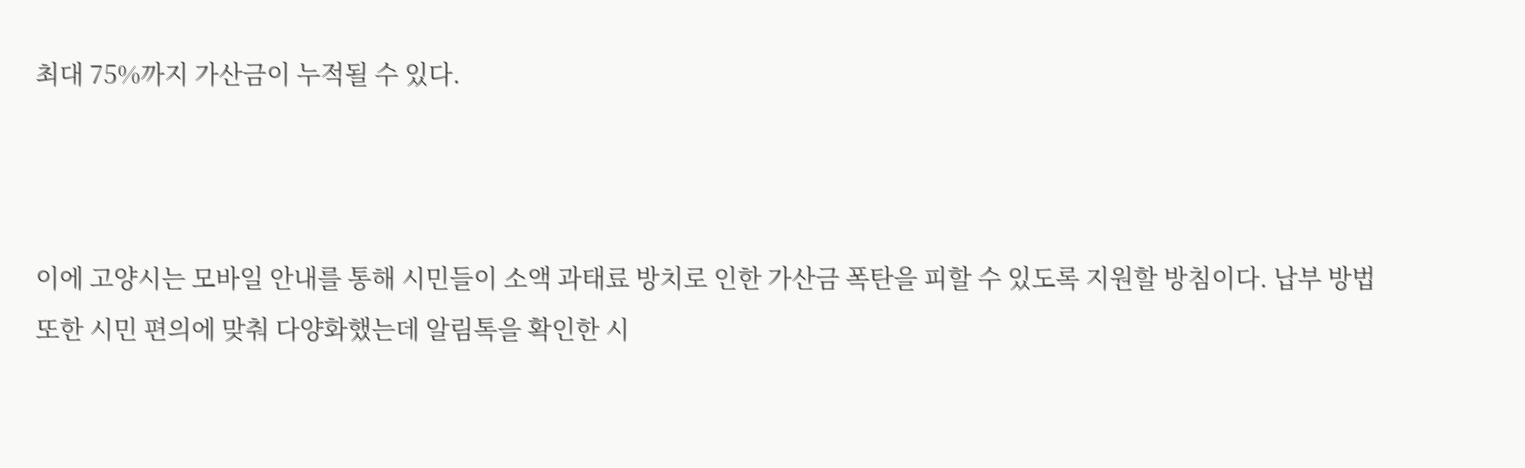최대 75%까지 가산금이 누적될 수 있다.



이에 고양시는 모바일 안내를 통해 시민들이 소액 과태료 방치로 인한 가산금 폭탄을 피할 수 있도록 지원할 방침이다. 납부 방법 또한 시민 편의에 맞춰 다양화했는데 알림톡을 확인한 시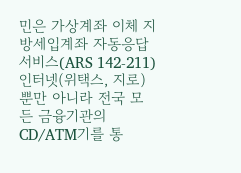민은 가상계좌 이체 지방세입계좌 자동응답서비스(ARS 142-211) 인터넷(위택스, 지로)뿐만 아니라 전국 모든 금융기관의 CD/ATM기를 통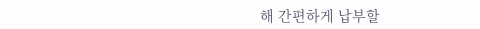해 간편하게 납부할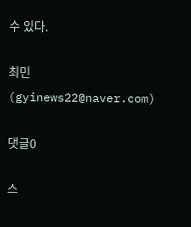수 있다.

최민 (gyinews22@naver.com)

댓글0

스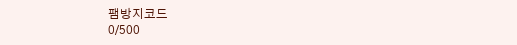팸방지코드
0/500